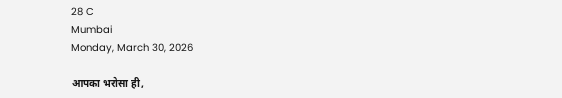28 C
Mumbai
Monday, March 30, 2026

आपका भरोसा ही,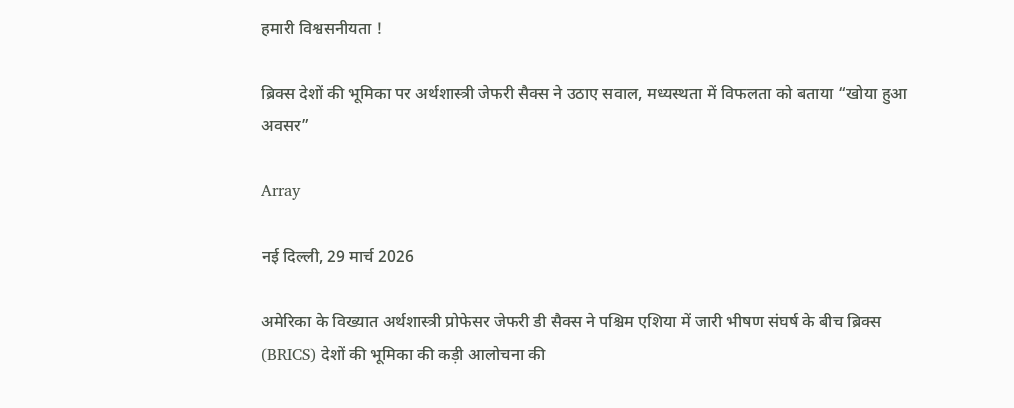हमारी विश्वसनीयता !

ब्रिक्स देशों की भूमिका पर अर्थशास्त्री जेफरी सैक्स ने उठाए सवाल, मध्यस्थता में विफलता को बताया “खोया हुआ अवसर”

Array

नई दिल्ली, 29 मार्च 2026

अमेरिका के विख्यात अर्थशास्त्री प्रोफेसर जेफरी डी सैक्स ने पश्चिम एशिया में जारी भीषण संघर्ष के बीच ब्रिक्स (BRICS) देशों की भूमिका की कड़ी आलोचना की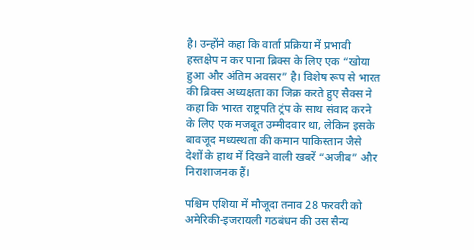है। उन्होंने कहा कि वार्ता प्रक्रिया में प्रभावी हस्तक्षेप न कर पाना ब्रिक्स के लिए एक “खोया हुआ और अंतिम अवसर” है। विशेष रूप से भारत की ब्रिक्स अध्यक्षता का जिक्र करते हुए सैक्स ने कहा कि भारत राष्ट्रपति ट्रंप के साथ संवाद करने के लिए एक मजबूत उम्मीदवार था, लेकिन इसके बावजूद मध्यस्थता की कमान पाकिस्तान जैसे देशों के हाथ में दिखने वाली खबरें “अजीब” और निराशाजनक हैं।

पश्चिम एशिया में मौजूदा तनाव 28 फरवरी को अमेरिकी-इजरायली गठबंधन की उस सैन्य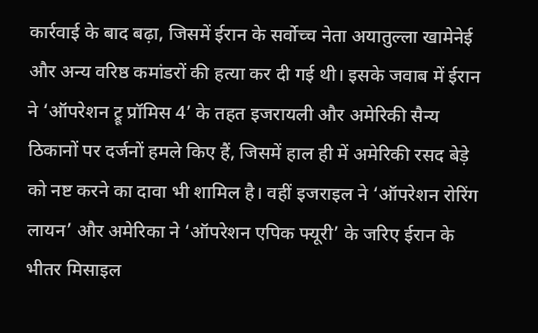कार्रवाई के बाद बढ़ा, जिसमें ईरान के सर्वोच्च नेता अयातुल्ला खामेनेई और अन्य वरिष्ठ कमांडरों की हत्या कर दी गई थी। इसके जवाब में ईरान ने ‘ऑपरेशन ट्रू प्रॉमिस 4’ के तहत इजरायली और अमेरिकी सैन्य ठिकानों पर दर्जनों हमले किए हैं, जिसमें हाल ही में अमेरिकी रसद बेड़े को नष्ट करने का दावा भी शामिल है। वहीं इजराइल ने ‘ऑपरेशन रोरिंग लायन’ और अमेरिका ने ‘ऑपरेशन एपिक फ्यूरी’ के जरिए ईरान के भीतर मिसाइल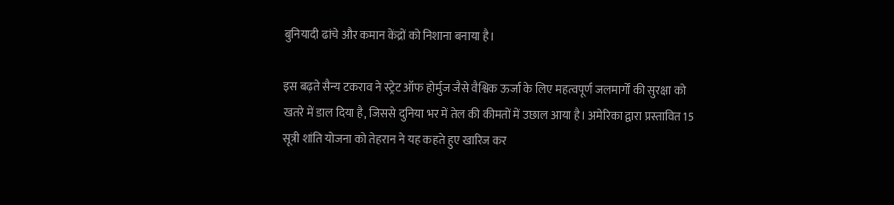बुनियादी ढांचे और कमान केंद्रों को निशाना बनाया है।

इस बढ़ते सैन्य टकराव ने स्ट्रेट ऑफ होर्मुज जैसे वैश्विक ऊर्जा के लिए महत्वपूर्ण जलमार्गों की सुरक्षा को खतरे में डाल दिया है, जिससे दुनिया भर में तेल की कीमतों में उछाल आया है। अमेरिका द्वारा प्रस्तावित 15 सूत्री शांति योजना को तेहरान ने यह कहते हुए खारिज कर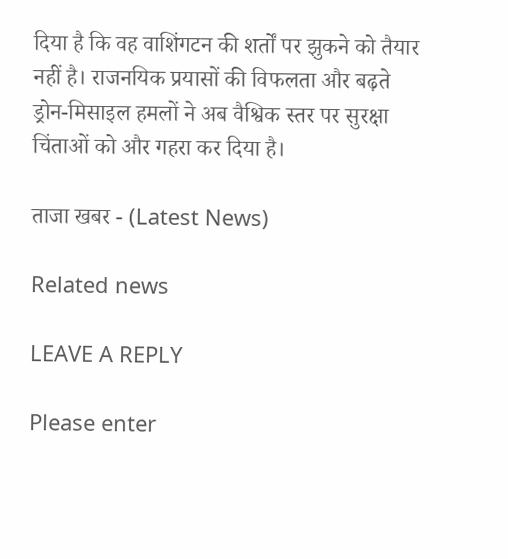दिया है कि वह वाशिंगटन की शर्तों पर झुकने को तैयार नहीं है। राजनयिक प्रयासों की विफलता और बढ़ते ड्रोन-मिसाइल हमलों ने अब वैश्विक स्तर पर सुरक्षा चिंताओं को और गहरा कर दिया है।

ताजा खबर - (Latest News)

Related news

LEAVE A REPLY

Please enter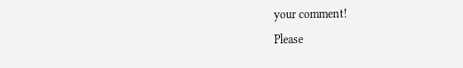your comment!
Please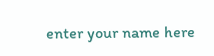enter your name here